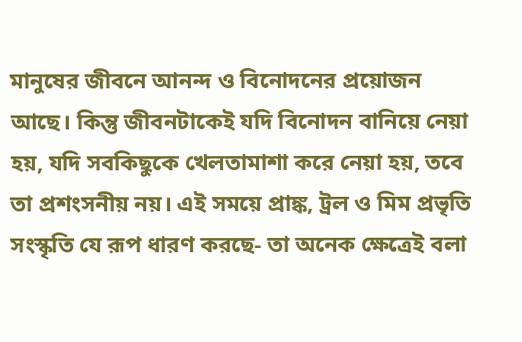মানুষের জীবনে আনন্দ ও বিনোদনের প্রয়োজন আছে। কিন্তু জীবনটাকেই যদি বিনোদন বানিয়ে নেয়া হয়, যদি সবকিছুকে খেলতামাশা করে নেয়া হয়, তবে তা প্রশংসনীয় নয়। এই সময়ে প্রাঙ্ক, ট্রল ও মিম প্রভৃতি সংস্কৃতি যে রূপ ধারণ করছে- তা অনেক ক্ষেত্রেই বলা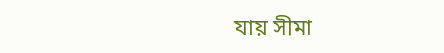যায় সীমা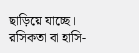ছাড়িয়ে যাচ্ছে।
রসিকতা বা হাসি-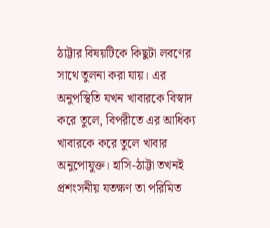ঠাট্টার বিষয়টিকে কিছুটা লবণের সাথে তুলনা করা যায়। এর অনুপস্থিতি যখন খাবারকে বিস্বাদ করে তুলে, বিপরীতে এর আধিক্য খাবারকে করে তুলে খাবার অনুপোযুক্ত। হাসি-ঠাট্টা তখনই প্রশংসনীয় যতক্ষণ তা পরিমিত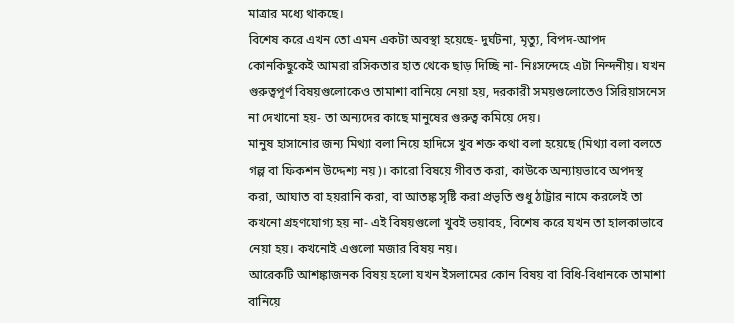মাত্রার মধ্যে থাকছে।
বিশেষ করে এখন তো এমন একটা অবস্থা হয়েছে- দুর্ঘটনা, মৃত্যু, বিপদ-আপদ কোনকিছুকেই আমরা রসিকতার হাত থেকে ছাড় দিচ্ছি না- নিঃসন্দেহে এটা নিন্দনীয়। যখন গুরুত্বপূর্ণ বিষয়গুলোকেও তামাশা বানিয়ে নেয়া হয়, দরকারী সময়গুলোতেও সিরিয়াসনেস না দেখানো হয়- তা অন্যদের কাছে মানুষের গুরুত্ব কমিয়ে দেয়।
মানুষ হাসানোর জন্য মিথ্যা বলা নিয়ে হাদিসে খুব শক্ত কথা বলা হয়েছে (মিথ্যা বলা বলতে গল্প বা ফিকশন উদ্দেশ্য নয়)। কারো বিষয়ে গীবত করা, কাউকে অন্যায়ভাবে অপদস্থ করা, আঘাত বা হয়রানি করা, বা আতঙ্ক সৃষ্টি করা প্রভৃতি শুধু ঠাট্টার নামে করলেই তা কখনো গ্রহণযোগ্য হয় না- এই বিষয়গুলো খুবই ভয়াবহ, বিশেষ করে যখন তা হালকাভাবে নেয়া হয়। কখনোই এগুলো মজার বিষয় নয়।
আরেকটি আশঙ্কাজনক বিষয় হলো যখন ইসলামের কোন বিষয় বা বিধি-বিধানকে তামাশা বানিয়ে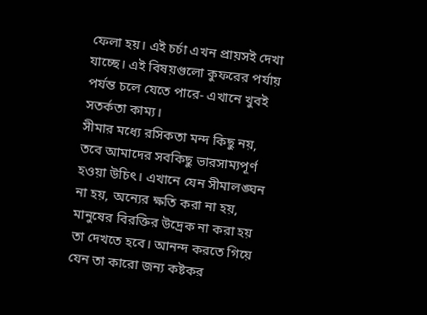ফেলা হয়। এই চর্চা এখন প্রায়সই দেখা যাচ্ছে। এই বিষয়গুলো কুফরের পর্যায় পর্যন্ত চলে যেতে পারে- এখানে খুবই সতর্কতা কাম্য।
সীমার মধ্যে রসিকতা মন্দ কিছু নয়, তবে আমাদের সবকিছু ভারসাম্যপূর্ণ হওয়া উচিৎ। এখানে যেন সীমালঙ্ঘন না হয়, অন্যের ক্ষতি করা না হয়, মানুষের বিরক্তির উদ্রেক না করা হয় তা দেখতে হবে। আনন্দ করতে গিয়ে যেন তা কারো জন্য কষ্টকর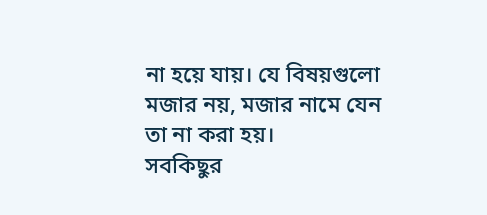না হয়ে যায়। যে বিষয়গুলো মজার নয়, মজার নামে যেন তা না করা হয়।
সবকিছুর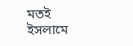মতই ইসলামে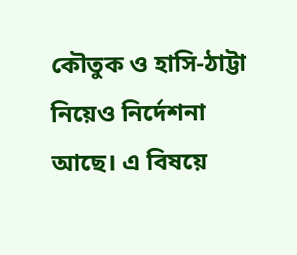কৌতুক ও হাসি-ঠাট্টা নিয়েও নির্দেশনা আছে। এ বিষয়ে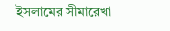ইসলামের সীমারেখা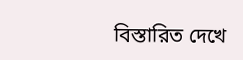বিস্তারিত দেখে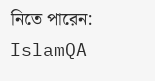নিতে পারেন: IslamQA